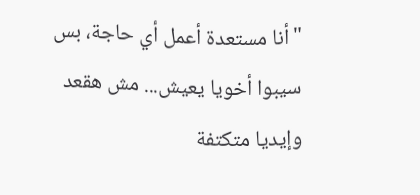"أنا مستعدة أعمل أي حاجة، بس سيبوا أخويا يعيش... مش هقعد وإيديا متكتفة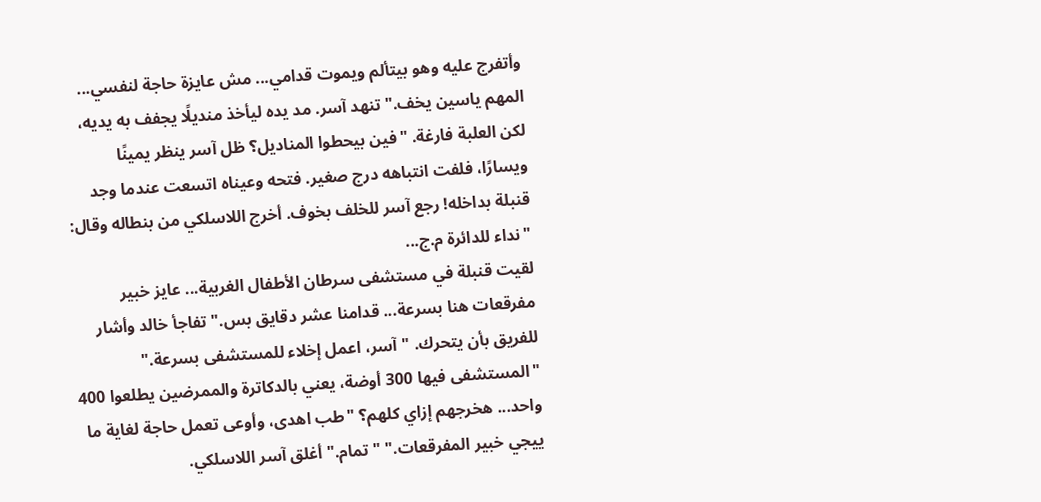وأتفرج عليه وهو بيتألم ويموت قدامي... مش عايزة حاجة لنفسي... المهم ياسين يخف." تنهد آسر. مد يده ليأخذ منديلًا يجفف به يديه، لكن العلبة فارغة. "فين بيحطوا المناديل؟ ظل آسر ينظر يمينًا ويسارًا، فلفت انتباهه درج صغير. فتحه وعيناه اتسعت عندما وجد قنبلة بداخله! رجع آسر للخلف بخوف. أخرج اللاسلكي من بنطاله وقال: "نداء للدائرة م.ج...
لقيت قنبلة في مستشفى سرطان الأطفال الغربية... عايز خبير مفرقعات هنا بسرعة... قدامنا عشر دقايق بس." تفاجأ خالد وأشار للفريق بأن يتحرك. "آسر، اعمل إخلاء للمستشفى بسرعة." "المستشفى فيها 300 أوضة، يعني بالدكاترة والممرضين يطلعوا 400 واحد... هخرجهم إزاي كلهم؟ "طب اهدى، وأوعى تعمل حاجة لغاية ما ييجي خبير المفرقعات." "تمام." أغلق آسر اللاسلكي.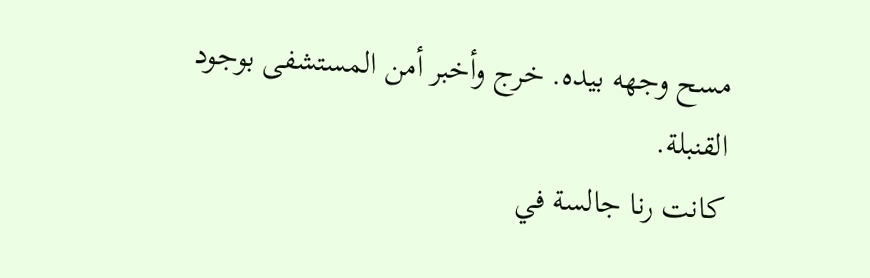مسح وجهه بيده. خرج وأخبر أمن المستشفى بوجود القنبلة.
كانت رنا جالسة في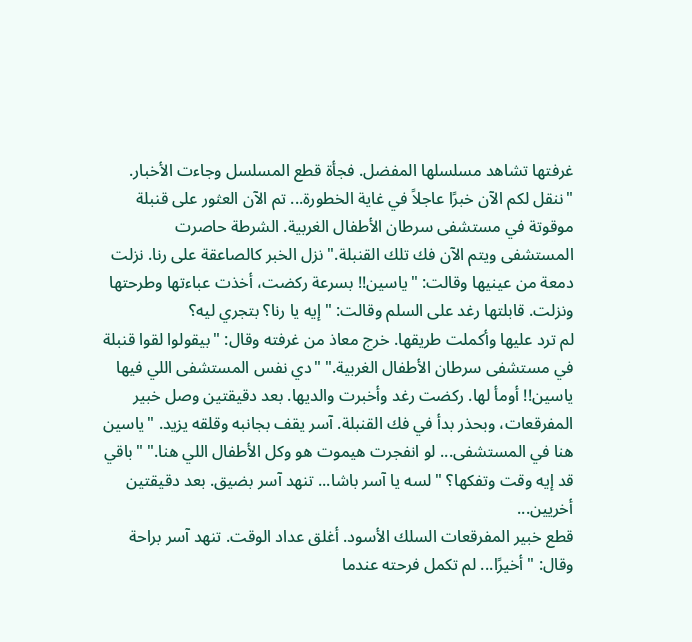غرفتها تشاهد مسلسلها المفضل. فجأة قطع المسلسل وجاءت الأخبار. "ننقل لكم الآن خبرًا عاجلاً في غاية الخطورة... تم الآن العثور على قنبلة موقوتة في مستشفى سرطان الأطفال الغربية. الشرطة حاصرت المستشفى ويتم الآن فك تلك القنبلة." نزل الخبر كالصاعقة على رنا. نزلت دمعة من عينيها وقالت: "ياسين!! بسرعة ركضت، أخذت عباءتها وطرحتها ونزلت. قابلتها رغد على السلم وقالت: "إيه يا رنا؟ بتجري ليه؟
لم ترد عليها وأكملت طريقها. خرج معاذ من غرفته وقال: "بيقولوا لقوا قنبلة في مستشفى سرطان الأطفال الغربية." "دي نفس المستشفى اللي فيها ياسين!! أومأ لها. ركضت رغد وأخبرت والديها. بعد دقيقتين وصل خبير المفرقعات، وبحذر بدأ في فك القنبلة. آسر يقف بجانبه وقلقه يزيد. "ياسين هنا في المستشفى... لو انفجرت هيموت هو وكل الأطفال اللي هنا." "باقي قد إيه وقت وتفكها؟ "لسه يا آسر باشا... تنهد آسر بضيق. بعد دقيقتين أخريين...
قطع خبير المفرقعات السلك الأسود. أغلق عداد الوقت. تنهد آسر براحة وقال: "أخيرًا... لم تكمل فرحته عندما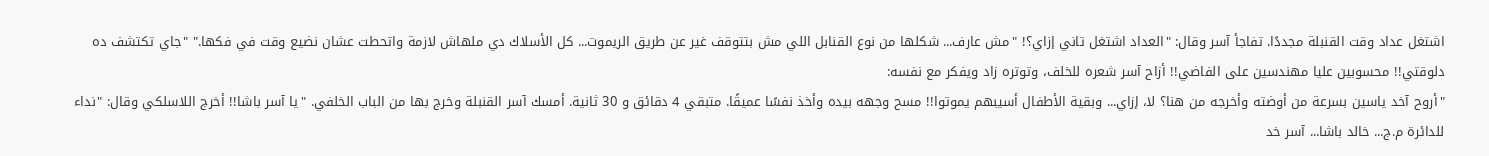اشتغل عداد وقت القنبلة مجددًا. تفاجأ آسر وقال: "العداد اشتغل تاني إزاي؟! "مش عارف... شكلها من نوع القنابل اللي مش بتتوقف غير عن طريق الريموت... كل الأسلاك دي ملهاش لازمة واتحطت عشان نضيع وقت في فكها." "جاي تكتشف ده دلوقتي!! محسوبين عليا مهندسين على الفاضي!! أزاح آسر شعره للخلف، وتوتره زاد ويفكر مع نفسه:
"أروح آخد ياسين بسرعة من أوضته وأخرجه من هنا؟ لا، إزاي... وبقية الأطفال أسيبهم يموتوا!! مسح وجهه بيده وأخذ نفسًا عميقًا. متبقي 4 دقائق و 30 ثانية. أمسك آسر القنبلة وخرج بها من الباب الخلفي. "يا آسر باشا!! أخرج اللاسلكي وقال: "نداء للدائرة م.ج... خالد باشا... آسر خد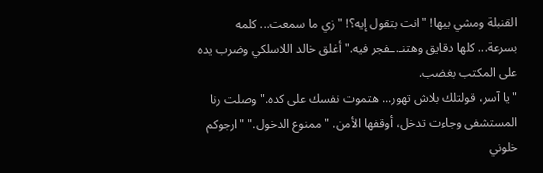القنبلة ومشي بيها! "انت بتقول إيه؟! "زي ما سمعت... كلمه بسرعة... كلها دقايق وهتنـ.ـفجر فيه." أغلق خالد اللاسلكي وضرب يده على المكتب بغضب.
"يا آسر، قولتلك بلاش تهور... هتموت نفسك على كده." وصلت رنا المستشفى وجاءت تدخل، أوقفها الأمن. "ممنوع الدخول." "ارجوكم خلوني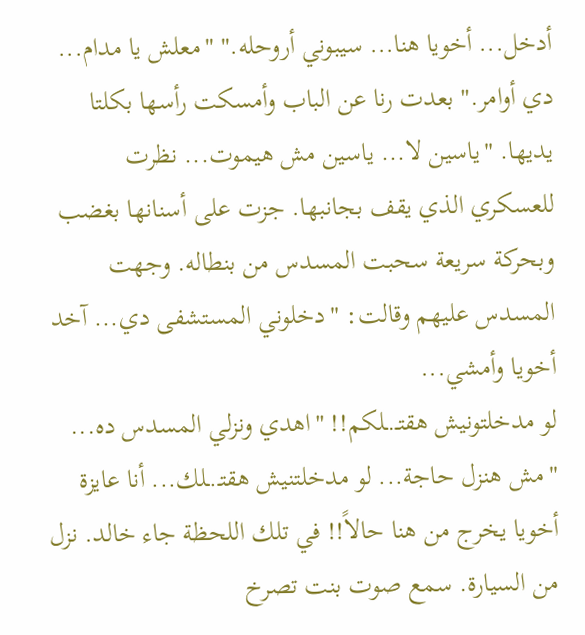أدخل... أخويا هنا... سيبوني أروحله." "معلش يا مدام... دي أوامر." بعدت رنا عن الباب وأمسكت رأسها بكلتا يديها. "ياسين لا... ياسين مش هيموت... نظرت للعسكري الذي يقف بجانبها. جزت على أسنانها بغضب وبحركة سريعة سحبت المسدس من بنطاله. وجهت المسدس عليهم وقالت: "دخلوني المستشفى دي... آخد أخويا وأمشي...
لو مدخلتونيش هقتـ.ـلكم!! "اهدي ونزلي المسدس ده... "مش هنزل حاجة... لو مدخلتنيش هقتـ.ـلك... أنا عايزة أخويا يخرج من هنا حالاً!! في تلك اللحظة جاء خالد. نزل من السيارة. سمع صوت بنت تصرخ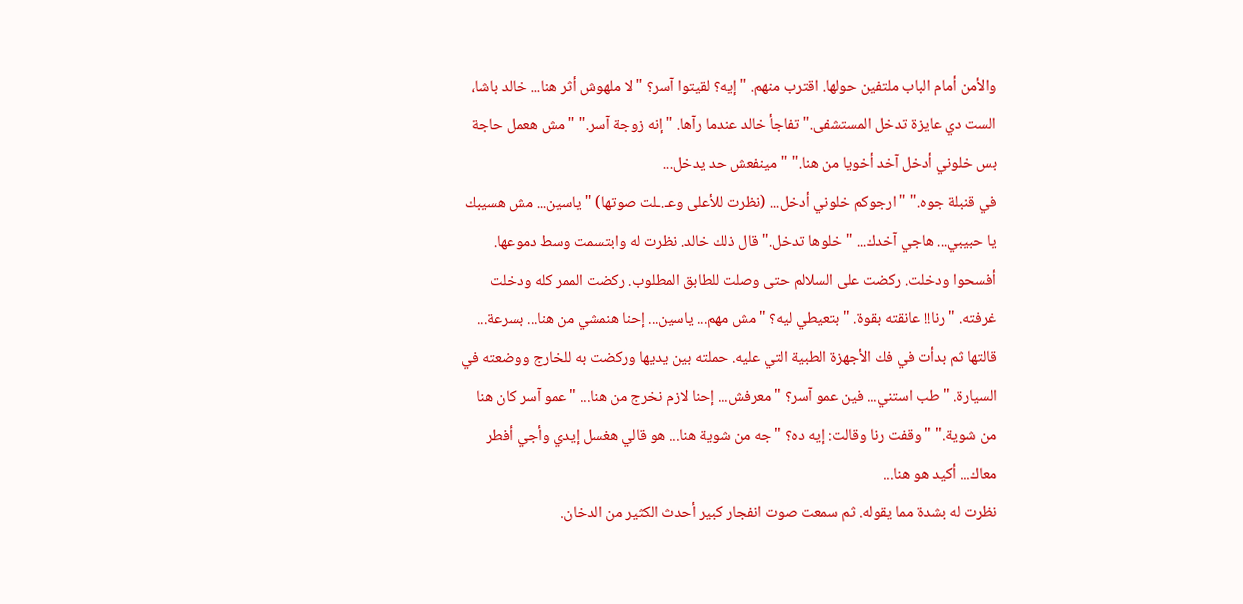والأمن أمام الباب ملتفين حولها. اقترب منهم. "إيه؟ لقيتوا آسر؟ "لا ملهوش أثر هنا... خالد باشا، الست دي عايزة تدخل المستشفى." تفاجأ خالد عندما رآها. "إنه زوجة آسر." "مش هعمل حاجة بس خلوني أدخل آخد أخويا من هنا." "مينفعش حد يدخل...
في قنبلة جوه." "ارجوكم خلوني أدخل... (نظرت للأعلى وعـ.ـلت صوتها) "ياسين... مش هسيبك يا حبيبي... هاجي آخدك... "خلوها تدخل." قال ذلك خالد. نظرت له وابتسمت وسط دموعها. أفسحوا ودخلت. ركضت على السلالم حتى وصلت للطابق المطلوب. ركضت الممر كله ودخلت غرفته. "رنا!! عانقته بقوة. "بتعيطي ليه؟ "مش مهم... ياسين... إحنا هنمشي من هنا... بسرعة...
قالتها ثم بدأت في فك الأجهزة الطبية التي عليه. حملته بين يديها وركضت به للخارج ووضعته في السيارة. "طب استني... فين عمو آسر؟ "معرفش... إحنا لازم نخرج من هنا... "عمو آسر كان هنا من شوية." "وقفت رنا وقالت: إيه ده؟ "جه من شوية هنا... هو قالي هغسل إيدي وأجي أفطر معاك... أكيد هو هنا...
نظرت له بشدة مما يقوله. ثم سمعت صوت انفجار كبير أحدث الكثير من الدخان.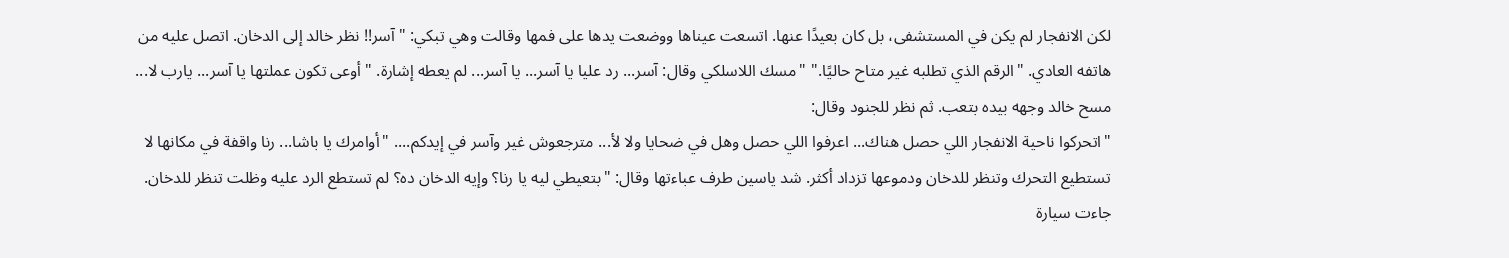لكن الانفجار لم يكن في المستشفى، بل كان بعيدًا عنها. اتسعت عيناها ووضعت يدها على فمها وقالت وهي تبكي: "آسر!! نظر خالد إلى الدخان. اتصل عليه من هاتفه العادي. "الرقم الذي تطلبه غير متاح حاليًا." "مسك اللاسلكي وقال: آسر... رد عليا يا آسر... يا آسر... لم يعطه إشارة. "أوعى تكون عملتها يا آسر... يارب لا... مسح خالد وجهه بيده بتعب. ثم نظر للجنود وقال:
"اتحركوا ناحية الانفجار اللي حصل هناك... اعرفوا اللي حصل وهل في ضحايا ولا لأ... مترجعوش غير وآسر في إيدكم.... "أوامرك يا باشا... رنا واقفة في مكانها لا تستطيع التحرك وتنظر للدخان ودموعها تزداد أكثر. شد ياسين طرف عباءتها وقال: "بتعيطي ليه يا رنا؟ وإيه الدخان ده؟ لم تستطع الرد عليه وظلت تنظر للدخان. جاءت سيارة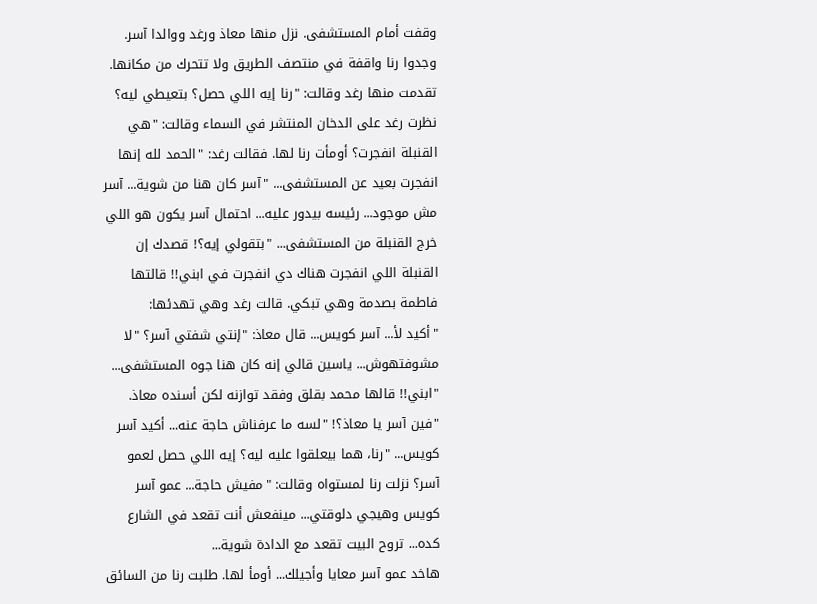وقفت أمام المستشفى. نزل منها معاذ ورغد ووالدا آسر. وجدوا رنا واقفة في منتصف الطريق ولا تتحرك من مكانها.
تقدمت منها رغد وقالت: "رنا إيه اللي حصل؟ بتعيطي ليه؟ نظرت رغد على الدخان المنتشر في السماء وقالت: "هي القنبلة انفجرت؟ أومأت رنا لها. فقالت رغد: "الحمد لله إنها انفجرت بعيد عن المستشفى... "آسر كان هنا من شوية... آسر مش موجود... رئيسه بيدور عليه... احتمال آسر يكون هو اللي خرج القنبلة من المستشفى... "بتقولي إيه؟! قصدك إن القنبلة اللي انفجرت هناك دي انفجرت في ابني!! قالتها فاطمة بصدمة وهي تبكي. قالت رغد وهي تهدئها:
"أكيد لأ... آسر كويس... قال معاذ: "إنتي شفتي آسر؟ "لا مشوفتهوش... ياسين قالي إنه كان هنا جوه المستشفى... "ابني!! قالها محمد بقلق وفقد توازنه لكن أسنده معاذ. "فين آسر يا معاذ؟! "لسه ما عرفناش حاجة عنه... أكيد آسر كويس... "رنا، هما بيعلقوا عليه ليه؟ إيه اللي حصل لعمو آسر؟ نزلت رنا لمستواه وقالت: "مفيش حاجة... عمو آسر كويس وهيجي دلوقتي... مينفعش أنت تقعد في الشارع كده... تروح البيت تقعد مع الدادة شوية...
هاخد عمو آسر معايا وأجيلك... أومأ لها. طلبت رنا من السائق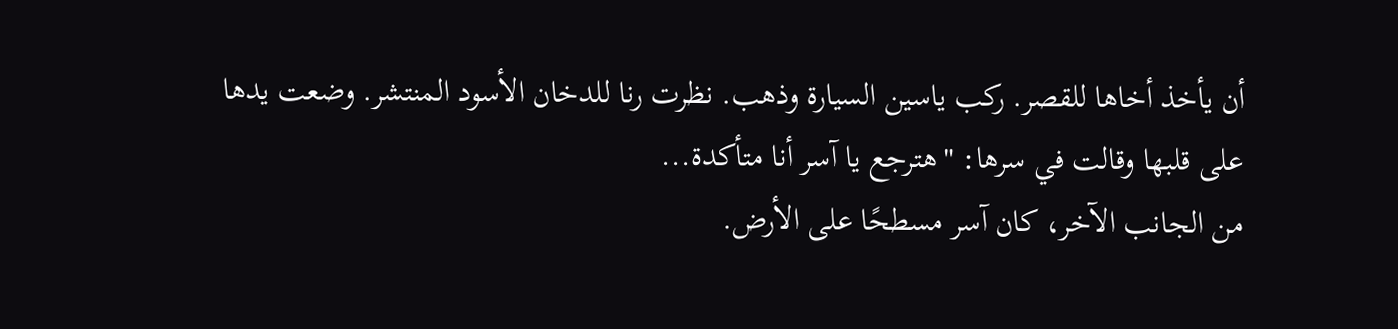أن يأخذ أخاها للقصر. ركب ياسين السيارة وذهب. نظرت رنا للدخان الأسود المنتشر. وضعت يدها على قلبها وقالت في سرها: "هترجع يا آسر أنا متأكدة...
من الجانب الآخر، كان آسر مسطحًا على الأرض.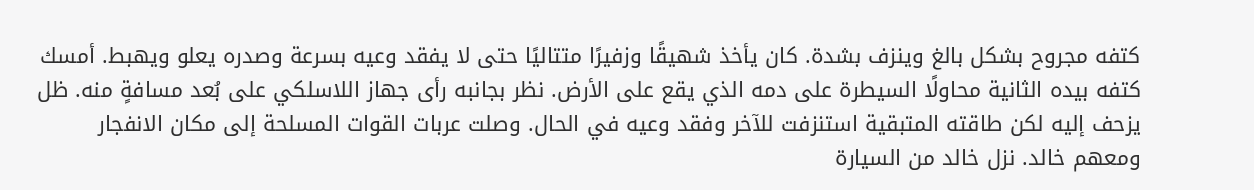كتفه مجروح بشكل بالغ وينزف بشدة. كان يأخذ شهيقًا وزفيرًا متتاليًا حتى لا يفقد وعيه بسرعة وصدره يعلو ويهبط. أمسك كتفه بيده الثانية محاولًا السيطرة على دمه الذي يقع على الأرض. نظر بجانبه رأى جهاز اللاسلكي على بُعد مسافةٍ منه. ظل يزحف إليه لكن طاقته المتبقية استنزفت للآخر وفقد وعيه في الحال. وصلت عربات القوات المسلحة إلى مكان الانفجار ومعهم خالد. نزل خالد من السيارة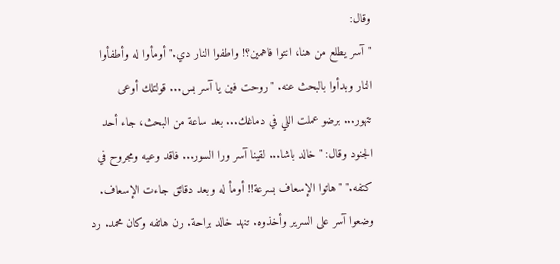وقال:
"آسر يطلع من هنا، انتوا فاهمين؟! واطفوا النار دي." أومأوا له وأطفأوا النار وبدأوا بالبحث عنه. "روحت فين يا آسر بس... قولتلك أوعى تتهور... برضو عملت اللي في دماغك... بعد ساعة من البحث، جاء أحد الجنود وقال: "خالد باشا... لقينا آسر ورا السور... فاقد وعيه ومجروح في كتفه." "هاتوا الإسعاف بسرعة!! أومأ له وبعد دقائق جاءت الإسعاف. وضعوا آسر على السرير وأخذوه. تنهد خالد براحة. رن هاتفه وكان محمد. رد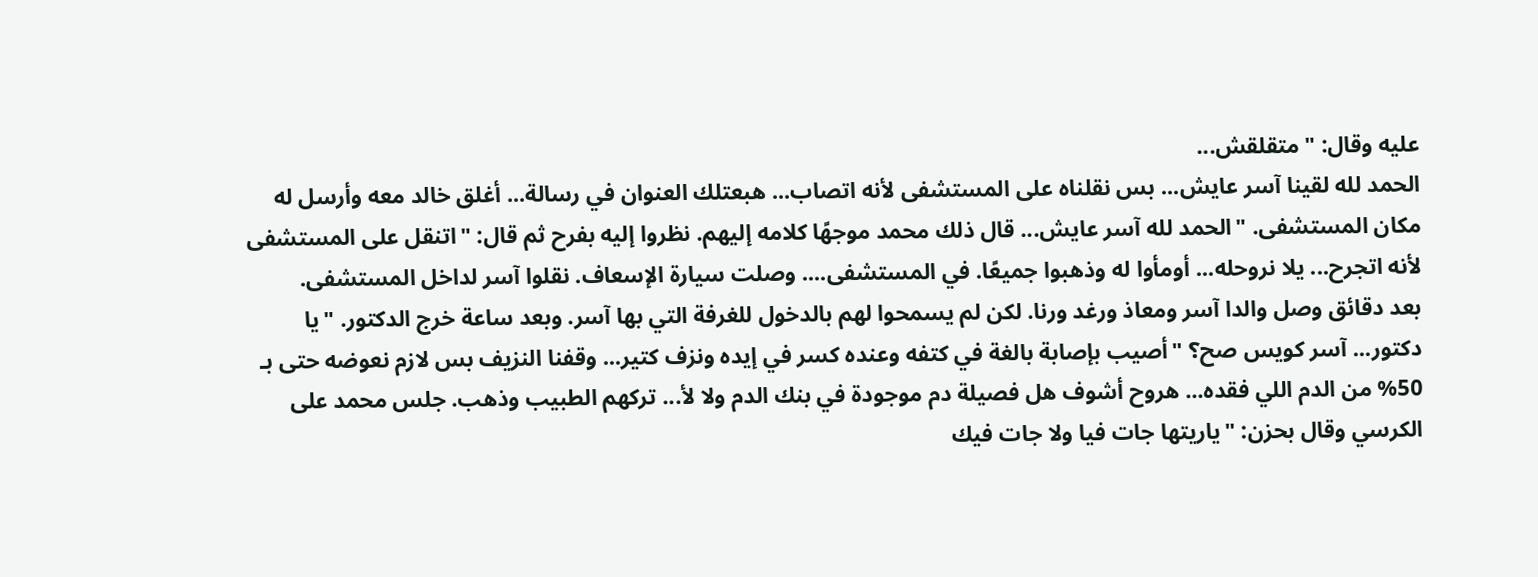عليه وقال: "متقلقش...
الحمد لله لقينا آسر عايش... بس نقلناه على المستشفى لأنه اتصاب... هبعتلك العنوان في رسالة... أغلق خالد معه وأرسل له مكان المستشفى. "الحمد لله آسر عايش... قال ذلك محمد موجهًا كلامه إليهم. نظروا إليه بفرح ثم قال: "اتنقل على المستشفى لأنه اتجرح... يلا نروحله... أومأوا له وذهبوا جميعًا. في المستشفى.... وصلت سيارة الإسعاف. نقلوا آسر لداخل المستشفى.
بعد دقائق وصل والدا آسر ومعاذ ورغد ورنا. لكن لم يسمحوا لهم بالدخول للغرفة التي بها آسر. وبعد ساعة خرج الدكتور. "يا دكتور... آسر كويس صح؟ "أصيب بإصابة بالغة في كتفه وعنده كسر في إيده ونزف كتير... وقفنا النزيف بس لازم نعوضه حتى بـ 50% من الدم اللي فقده... هروح أشوف هل فصيلة دم موجودة في بنك الدم ولا لأ... تركهم الطبيب وذهب. جلس محمد على الكرسي وقال بحزن: "ياريتها جات فيا ولا جات فيك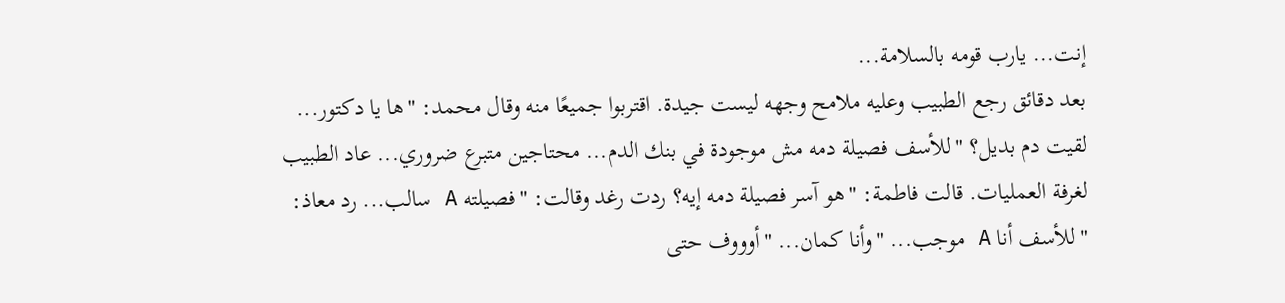إنت... يارب قومه بالسلامة...
بعد دقائق رجع الطبيب وعليه ملامح وجهه ليست جيدة. اقتربوا جميعًا منه وقال محمد: "ها يا دكتور... لقيت دم بديل؟ "للأسف فصيلة دمه مش موجودة في بنك الدم... محتاجين متبرع ضروري... عاد الطبيب لغرفة العمليات. قالت فاطمة: "هو آسر فصيلة دمه إيه؟ ردت رغد وقالت: "فصيلته A سالب... رد معاذ: "للأسف أنا A موجب... "وأنا كمان... "أوووف حتى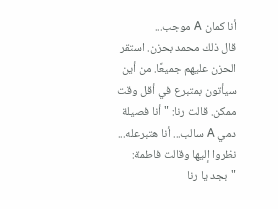أنا كمان A موجب...
قال ذلك محمد بحزن. استقر الحزن عليهم جميعًا. من أين سيأتون بمتبرع في أقل وقت ممكن. قالت رنا: "أنا فصيلة دمي A سالب... أنا هتبرعله... نظروا إليها وقالت فاطمة: "بجد يا رنا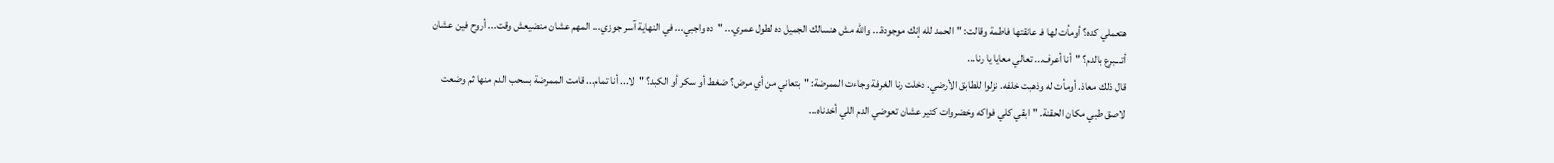هتعملي كده؟ أومأت لها فـ عانقتها فاطمة وقالت: "الحمد لله إنك موجودة... والله مش هنسالك الجميل ده لطول عمري... "ده واجبي... في النهاية آسر جوزي... المهم عشان منضيعش وقت... أروح فين عشان أتـ.ـبرع بالدم؟ "أنا أعرف... تعالي معايا يا رنا...
قال ذلك معاذ. أومأت له وذهبت خلفه. نزلوا للطابق الأرضي. دخلت رنا الغرفة وجاءت الممرضة: "بتعاني من أي مرض؟ ضغط أو سكر أو الكبد؟ "لا... أنا تمام... قامت الممرضة بسحب الدم منها ثم وضعت لاصق طبي مكان الحقنة. "ابقي كلي فواكه وخضروات كتير عشان تعوضي الدم اللي أخدناه...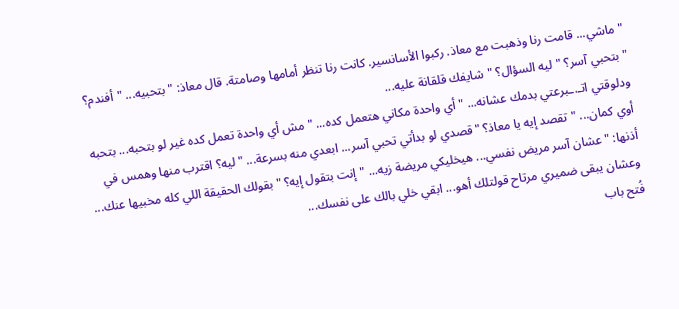"ماشي... قامت رنا وذهبت مع معاذ. ركبوا الأسانسير. كانت رنا تنظر أمامها وصامتة. قال معاذ: "بتحبيه... "أفندم؟ "بتحبي آسر؟ "ليه السؤال؟ "شايفك قلقانة عليه...
ودلوقتي اتـ.ـبرعتي بدمك عشانه... "أي واحدة مكاني هتعمل كده... "مش أي واحدة تعمل كده غير لو بتحبه... بتحبه أوي كمان... "تقصد إيه يا معاذ؟ "قصدي لو بدأتي تحبي آسر... ابعدي منه بسرعة... "ليه؟ اقترب منها وهمس في أذنها: "عشان آسر مريض نفسي... هيخليكي مريضة زيه... "إنت بتقول إيه؟ "بقولك الحقيقة اللي كله مخبيها عنك... وعشان يبقى ضميري مرتاح قولتلك أهو... ابقي خلي بالك على نفسك...
فُتح باب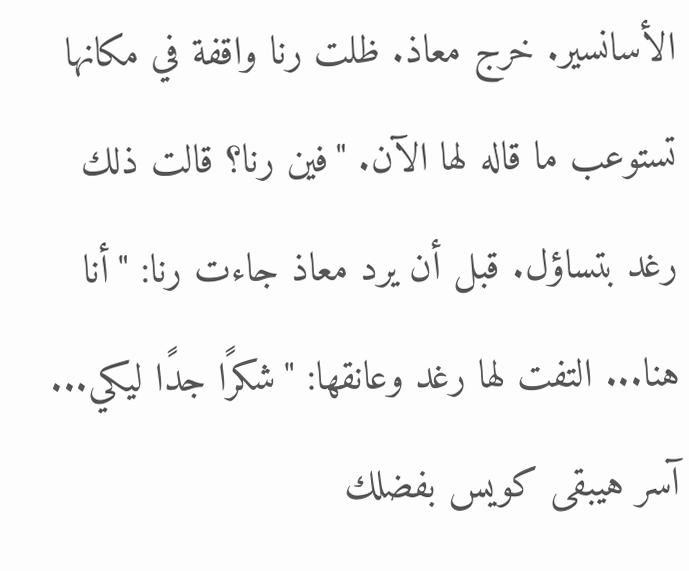الأسانسير. خرج معاذ. ظلت رنا واقفة في مكانها تستوعب ما قاله لها الآن. "فين رنا؟ قالت ذلك رغد بتساؤل. قبل أن يرد معاذ جاءت رنا: "أنا هنا... التفت لها رغد وعانقها: "شكرًا جدًا ليكي... آسر هيبقى كويس بفضلك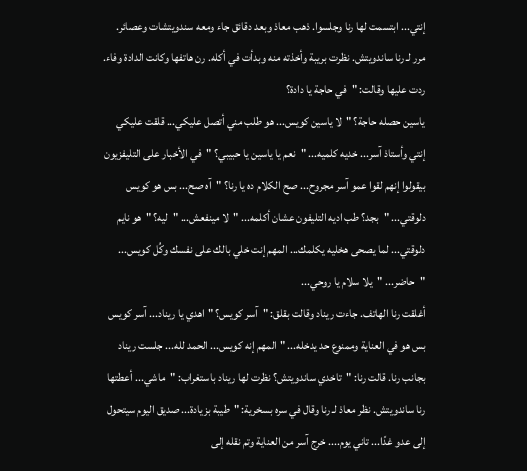إنتي... ابتسمت لها رنا وجلسوا. ذهب معاذ وبعد دقائق جاء ومعه سندويتشات وعصائر. مرر لـ رنا ساندويتش. نظرت بريبة وأخذته منه وبدأت في أكله. رن هاتفها وكانت الدادة وفاء. ردت عليها وقالت: "في حاجة يا دادة؟
ياسين حصله حاجة؟ "لا ياسين كويس... هو طلب مني أتصل عليكي... قلقت عليكي إنتي وأستاذ آسر... خديه كلميه... "نعم يا ياسين يا حبيبي؟ "في الأخبار على التليفزيون بيقولوا إنهم لقوا عمو آسر مجروح... صح الكلام ده يا رنا؟ "آه صح... بس هو كويس دلوقتي... "بجد؟ طب اديه التليفون عشان أكلمه... "لا مينفعش... "ليه؟ "هو نايم دلوقتي... لما يصحى هخليه يكلمك... المهم إنت خلي بالك على نفسك وكُل كويس... "حاضر... "يلا سلام يا روحي...
أغلقت رنا الهاتف. جاءت ريناد وقالت بقلق: "آسر كويس؟ "اهدي يا ريناد... آسر كويس بس هو في العناية وممنوع حد يدخله... "المهم إنه كويس... الحمد لله... جلست ريناد بجانب رنا. قالت رنا: "تاخدي ساندويتش؟ نظرت لها ريناد باستغراب: "ماشي... أعطتها رنا ساندويتش. نظر معاذ لـ رنا وقال في سره بسخرية: "طيبة بزيادة... صديق اليوم سيتحول إلى عدو غدًا... تاني يوم.... خرج آسر من العناية وتم نقله إلى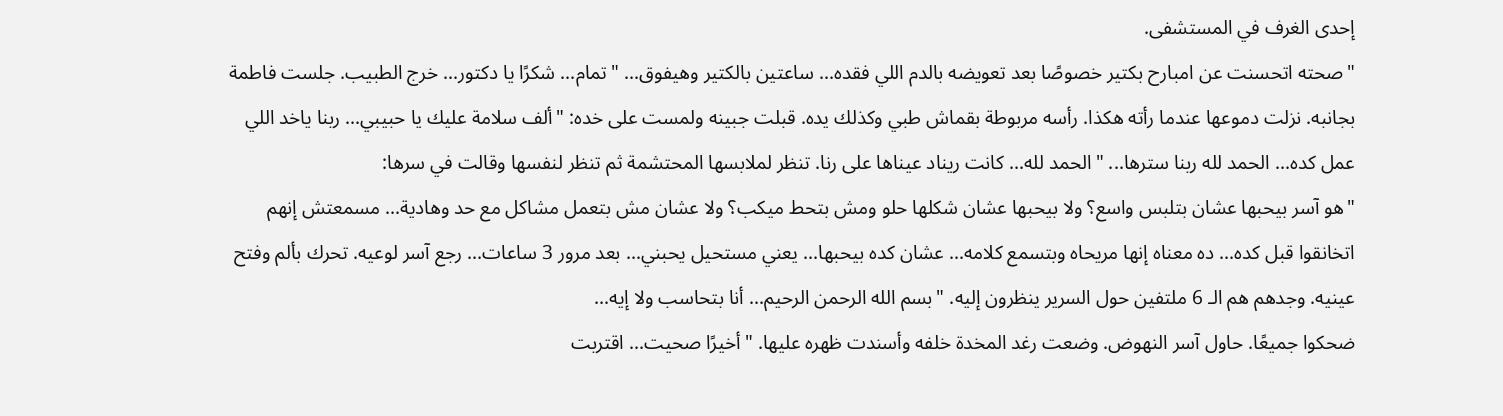إحدى الغرف في المستشفى.
"صحته اتحسنت عن امبارح بكتير خصوصًا بعد تعويضه بالدم اللي فقده... ساعتين بالكتير وهيفوق... "تمام... شكرًا يا دكتور... خرج الطبيب. جلست فاطمة بجانبه. نزلت دموعها عندما رأته هكذا. رأسه مربوطة بقماش طبي وكذلك يده. قبلت جبينه ولمست على خده: "ألف سلامة عليك يا حبيبي... ربنا ياخد اللي عمل كده... الحمد لله ربنا سترها... "الحمد لله... كانت ريناد عيناها على رنا. تنظر لملابسها المحتشمة ثم تنظر لنفسها وقالت في سرها:
"هو آسر بيحبها عشان بتلبس واسع؟ ولا بيحبها عشان شكلها حلو ومش بتحط ميكب؟ ولا عشان مش بتعمل مشاكل مع حد وهادية... مسمعتش إنهم اتخانقوا قبل كده... ده معناه إنها مريحاه وبتسمع كلامه... عشان كده بيحبها... يعني مستحيل يحبني... بعد مرور 3 ساعات... رجع آسر لوعيه. تحرك بألم وفتح عينيه. وجدهم هم الـ 6 ملتفين حول السرير ينظرون إليه. "بسم الله الرحمن الرحيم... أنا بتحاسب ولا إيه...
ضحكوا جميعًا. حاول آسر النهوض. وضعت رغد المخدة خلفه وأسندت ظهره عليها. "أخيرًا صحيت... اقتربت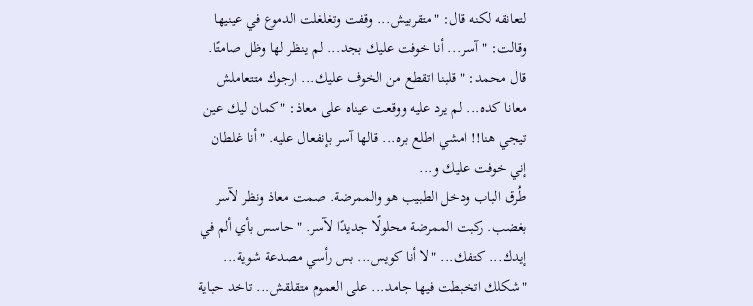لتعانقه لكنه قال: "متقربيش... وقفت وتغلغلت الدموع في عينيها وقالت: "آسر... أنا خوفت عليك بجد... لم ينظر لها وظل صامتًا. قال محمد: "قلبنا اتقطع من الخوف عليك... ارجوك متتعاملش معانا كده... لم يرد عليه ووقعت عيناه على معاذ: "كمان ليك عين تيجي هنا!! امشي اطلع بره... قالها آسر بإنفعال عليه. "أنا غلطان إني خوفت عليك و...
طُرق الباب ودخل الطبيب هو والممرضة. صمت معاذ ونظر لآسر بغضب. ركبت الممرضة محلولًا جديدًا لآسر. "حاسس بأي ألم في إيدك... كتفك... "لا أنا كويس... بس رأسي مصدعة شوية... "شكلك اتخبطت فيها جامد... على العموم متقلقش... تاخد حباية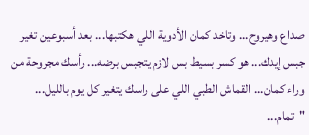صداع وهيروح... وتاخد كمان الأدوية اللي هكتبها... بعد أسبوعين تغير جبس إيدك... هو كسر بسيط بس لازم يتجبس برضه... رأسك مجروحة من وراء كمان... القماش الطبي اللي على راسك يتغير كل يوم بالليل...
"تمام...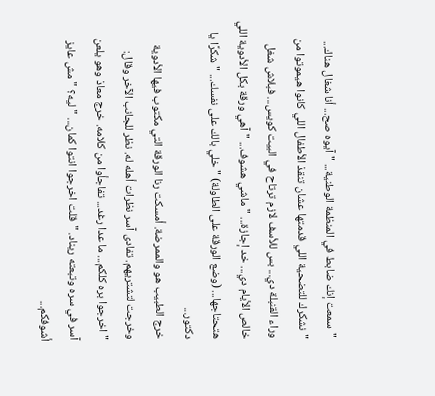"سمعت إنك ضابط في المنظمة الوطنية... "آيوه صح... أنا شغال هناك... "نشكرك للتضحية اللي قدمتها عشان تنقذ الأطفال اللي كانوا هيموتوا من وراء القنبلة دي... بس للأسف لازم ترتاح في البيت كويس... فبلاش شغل خالص الأيام دي... خد إجازة... "ماشي هشوف... "آهي ورقة بكل الأدوية اللي هتحتاجها... (وضع الورقة على الطاولة) "خلي بالك على نفسك... "شكرًا يا دكتور...
خرج الطبيب هو والممرضة. أمسكت رنا الورقة التي مكتوب فيها الأدوية وخرجت لتشتريهم. تفادى آسر نظرات أهله له. نظر للجانب الآخر وقال: "اخرجوا بره كلكم... ما عدا رغد... تفاجأوا من كلامه. خرج معاذ وهو يلعن آسر في سره وتبعته ريناد. "قلت اخرجوا انتوا كمان... "ليه؟ "مش عايز أشوفكم...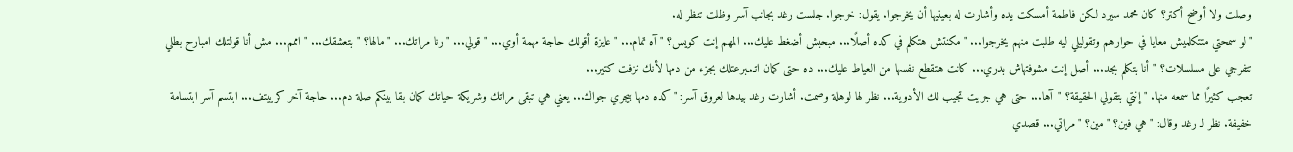وصلت ولا أوضح أكتر؟ كان محمد سيرد لكن فاطمة أمسكت يده وأشارت له بعينيها أن يخرجوا. يقول: خرجوا. جلست رغد بجانب آسر وظلت تنظر له.
"لو سمحتي متتكلميش معايا في حوارهم وتقوليلي ليه طلبت منهم يخرجوا... "مكنتش هتكلم في كده أصلًا... مبحبش أضغط عليك... المهم إنت كويس؟ "آه تمام... "عايزة أقولك حاجة مهمة أوي... "قولي... "رنا مراتك... "مالها؟ "بتعشقك... "اممم... مش أنا قولتلك امبارح بطلي تتفرجي على مسلسلات؟ "أنا بتكلم بجد... أصل إنت مشوفتهاش بدري... كانت هتقطع نفسها من العياط عليك... ده حتى كمان اتـ.ـبرعتلك بجزء من دمها لأنك نزفت كتير...
تعجب كثيرًا مما سمعه منها. "إنتي بتقولي الحقيقة؟ "آها... حتى هي جريت تجيب لك الأدوية... نظر لها لوهلة وصمت. أشارت رغد بيدها لعروق آسر: "كده دمها بيجري جواك... يعني هي تبقى مراتك وشريكة حياتك كمان بقا بينكم صلة دم... حاجة آخر كرييتف... ابتسم آسر ابتسامة خفيفة. نظر لـ رغد وقال: "هي فين؟ "مين؟ "مراتي... قصدي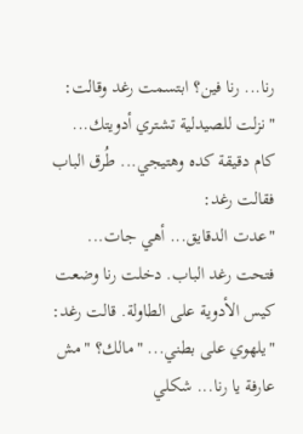رنا... رنا فين؟ ابتسمت رغد وقالت: "نزلت للصيدلية تشتري أدويتك... كام دقيقة كده وهتيجي... طُرق الباب فقالت رغد:
"عدت الدقايق... أهي جات... فتحت رغد الباب. دخلت رنا وضعت كيس الأدوية على الطاولة. قالت رغد: "يلهوي على بطني... "مالك؟ "مش عارفة يا رنا... شكلي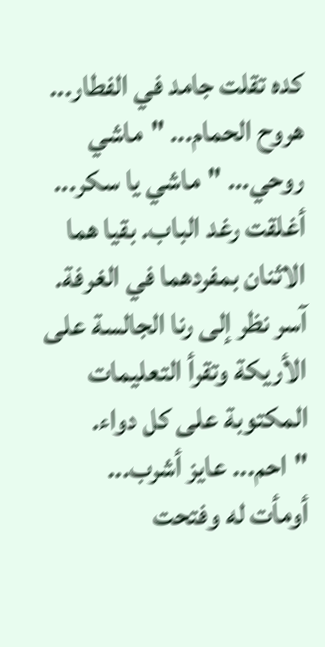كده تقلت جامد في الفطار... هروح الحمام... "ماشي روحي... "ماشي يا سكر... أغلقت رغد الباب. بقيا هما الاثنان بمفردهما في الغرفة. آسر نظر إلى رنا الجالسة على الأريكة وتقرأ التعليمات المكتوبة على كل دواء. "احم... عايز أشرب...
أومأت له وفتحت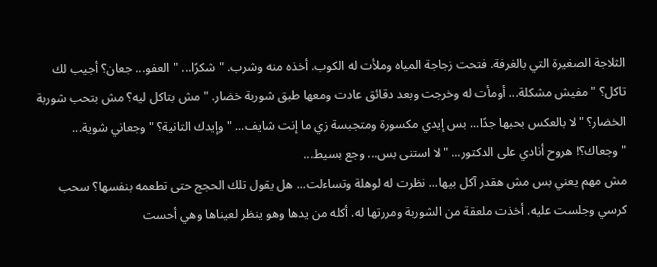الثلاجة الصغيرة التي بالغرفة. فتحت زجاجة المياه وملأت له الكوب. أخذه منه وشرب. "شكرًا... "العفو... جعان؟ أجيب لك تاكل؟ "مفيش مشكلة... أومأت له وخرجت وبعد دقائق عادت ومعها طبق شوربة خضار. "مش بتاكل ليه؟ مش بتحب شوربة الخضار؟ "لا بالعكس بحبها جدًا... بس إيدي مكسورة ومتجبسة زي ما إنت شايف... "وإيدك التانية؟ "وجعاني شوية... "وجعاك؟! هروح أنادي على الدكتور... "لا استنى بس... وجع بسيط...
مش مهم يعني بس مش هقدر آكل بيها... نظرت له لوهلة وتساءلت... هل يقول تلك الحجج حتى تطعمه بنفسها؟ سحب كرسي وجلست عليه. أخذت ملعقة من الشوربة ومررتها له. أكله من يدها وهو ينظر لعيناها وهي أحست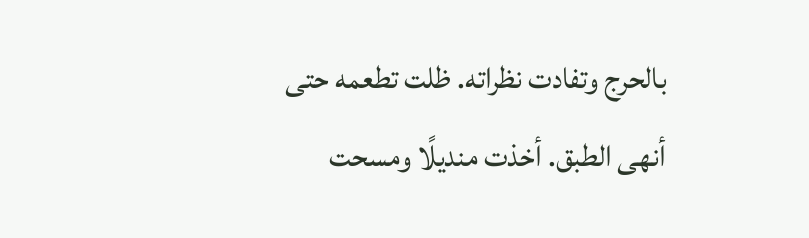بالحرج وتفادت نظراته. ظلت تطعمه حتى أنهى الطبق. أخذت منديلًا ومسحت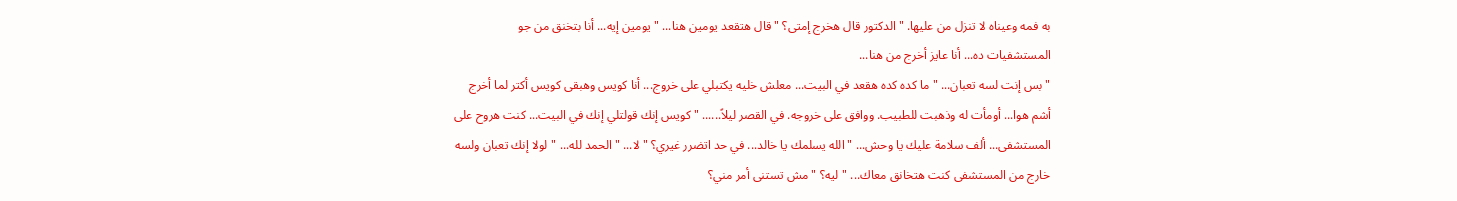به فمه وعيناه لا تنزل من عليها. "الدكتور قال هخرج إمتى؟ "قال هتقعد يومين هنا... "يومين إيه... أنا بتخنق من جو المستشفيات ده... أنا عايز أخرج من هنا...
"بس إنت لسه تعبان... "ما كده كده هقعد في البيت... معلش خليه يكتبلي على خروج... أنا كويس وهبقى كويس أكتر لما أخرج أشم هوا... أومأت له وذهبت للطبيب. ووافق على خروجه. في القصر ليلاً...... "كويس إنك قولتلي إنك في البيت... كنت هروح على المستشفى... ألف سلامة عليك يا وحش... "الله يسلمك يا خالد... في حد اتضرر غيري؟ "لا... "الحمد لله... "لولا إنك تعبان ولسه خارج من المستشفى كنت هتخانق معاك... "ليه؟ "مش تستنى أمر مني؟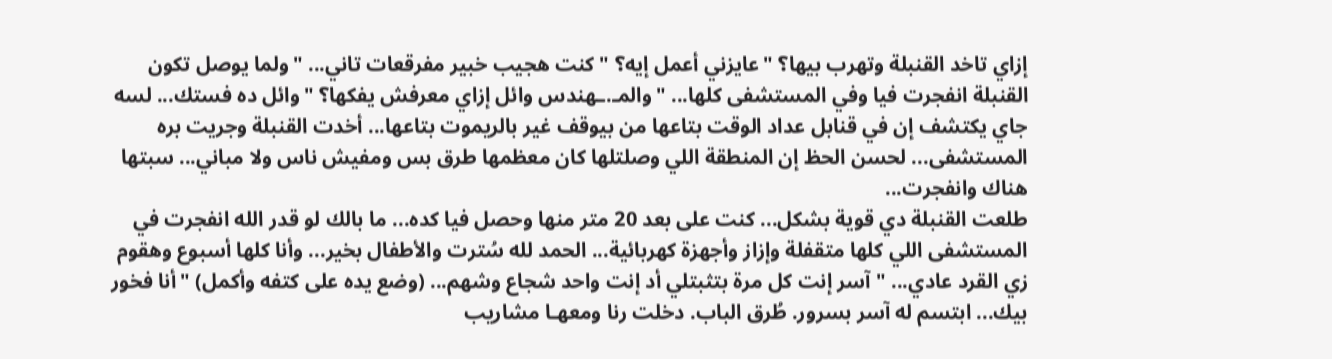إزاي تاخد القنبلة وتهرب بيها؟ "عايزني أعمل إيه؟ "كنت هجيب خبير مفرقعات تاني... "ولما يوصل تكون القنبلة انفجرت فيا وفي المستشفى كلها... "والمـ.ـهندس وائل إزاي معرفش يفكها؟ "وائل ده فستك... لسه جاي يكتشف إن في قنابل عداد الوقت بتاعها من بيوقف غير بالريموت بتاعها... أخدت القنبلة وجريت بره المستشفى... لحسن الحظ إن المنطقة اللي وصلتلها كان معظمها طرق بس ومفيش ناس ولا مباني... سبتها هناك وانفجرت...
طلعت القنبلة دي قوية بشكل... كنت على بعد 20 متر منها وحصل فيا كده... ما بالك لو قدر الله انفجرت في المستشفى اللي كلها متقفلة وإزاز وأجهزة كهربائية... الحمد لله سُترت والأطفال بخير... وأنا كلها أسبوع وهقوم زي القرد عادي... "آسر إنت كل مرة بتثبتلي أد إنت واحد شجاع وشهم... (وضع يده على كتفه وأكمل) "أنا فخور بيك... ابتسم له آسر بسرور. طُرق الباب. دخلت رنا ومعهـا مشاريب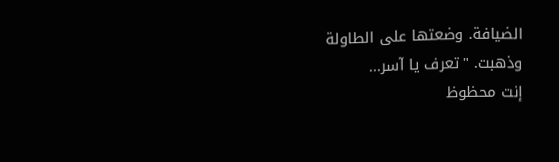الضيافة. وضعتها على الطاولة وذهبت. "تعرف يا آسر...
إنت محظوظ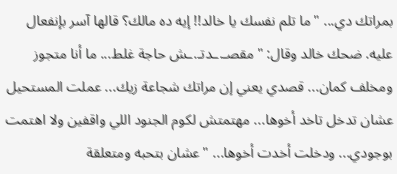بمراتك دي... "ما تلم نفسك يا خالد!! إيه ده مالك؟ قالها آسر بإنفعال عليه. ضحك خالد وقال: "مقصـ.ـدتـ.ـش حاجة غلط... ما أنا متجوز ومخلف كمان... قصدي يعني إن مراتك شجاعة زيك... عملت المستحيل عشان تدخل تاخد أخوها... مهتمتش لكوم الجنود اللي واقفين ولا اهتمت بوجودي... ودخلت أخدت أخوها... "عشان بتحبه ومتعلقة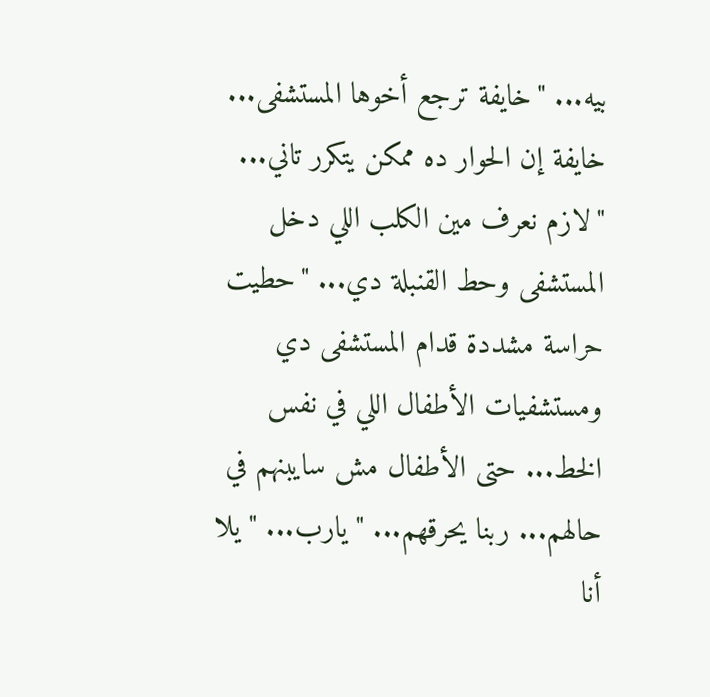بيه... "خايفة ترجع أخوها المستشفى... خايفة إن الحوار ده ممكن يتكرر تاني...
"لازم نعرف مين الكلب اللي دخل المستشفى وحط القنبلة دي... "حطيت حراسة مشددة قدام المستشفى دي ومستشفيات الأطفال اللي في نفس الخط... حتى الأطفال مش سايبنهم في حالهم... ربنا يحرقهم... "يارب... "يلا أنا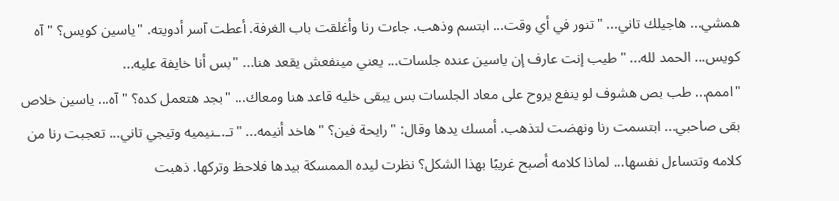همشي... هاجيلك تاني... "تنور في أي وقت... ابتسم وذهب. جاءت رنا وأغلقت باب الغرفة. أعطت آسر أدويته. "ياسين كويس؟ "آه كويس... الحمد لله... "طيب إنت عارف إن ياسين عنده جلسات... يعني مينفعش يقعد هنا... "بس أنا خايفة عليه...
"اممم... طب بص هشوف لو ينفع يروح على معاد الجلسات بس يبقى خليه قاعد هنا ومعاك... "بجد هتعمل كده؟ "آه... ياسين خلاص بقى صاحبي... ابتسمت رنا ونهضت لتذهب. أمسك يدها وقال: "رايحة فين؟ "هاخد أنيمه... "تـ.ـنيميه وتيجي تاني... تعجبت رنا من كلامه وتتساءل نفسها... لماذا كلامه أصبح غريبًا بهذا الشكل؟ نظرت ليده الممسكة بيدها فلاحظ وتركها. ذهبت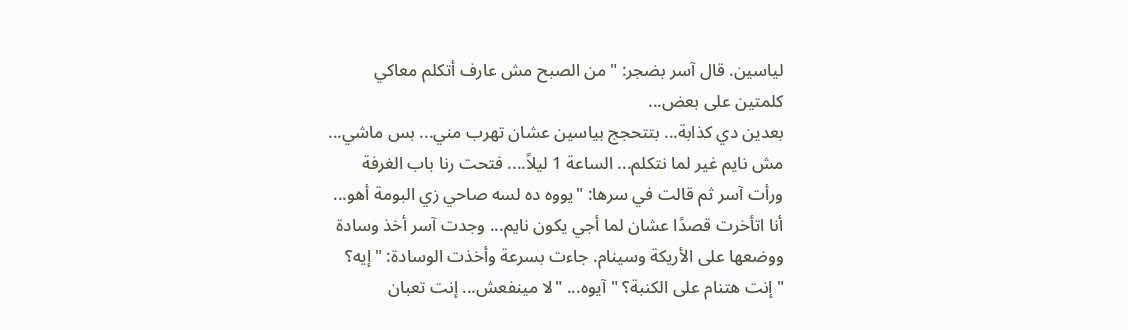لياسين. قال آسر بضجر: "من الصبح مش عارف أتكلم معاكي كلمتين على بعض...
بعدين دي كذابة... بتتحجج بياسين عشان تهرب مني... بس ماشي... مش نايم غير لما نتكلم... الساعة 1 ليلاً.... فتحت رنا باب الغرفة ورأت آسر ثم قالت في سرها: "يووه ده لسه صاحي زي البومة أهو... أنا اتأخرت قصدًا عشان لما أجي يكون نايم... وجدت آسر أخذ وسادة ووضعها على الأريكة وسينام. جاءت بسرعة وأخذت الوسادة: "إيه؟ "إنت هتنام على الكنبة؟ "آيوه... "لا مينفعش... إنت تعبان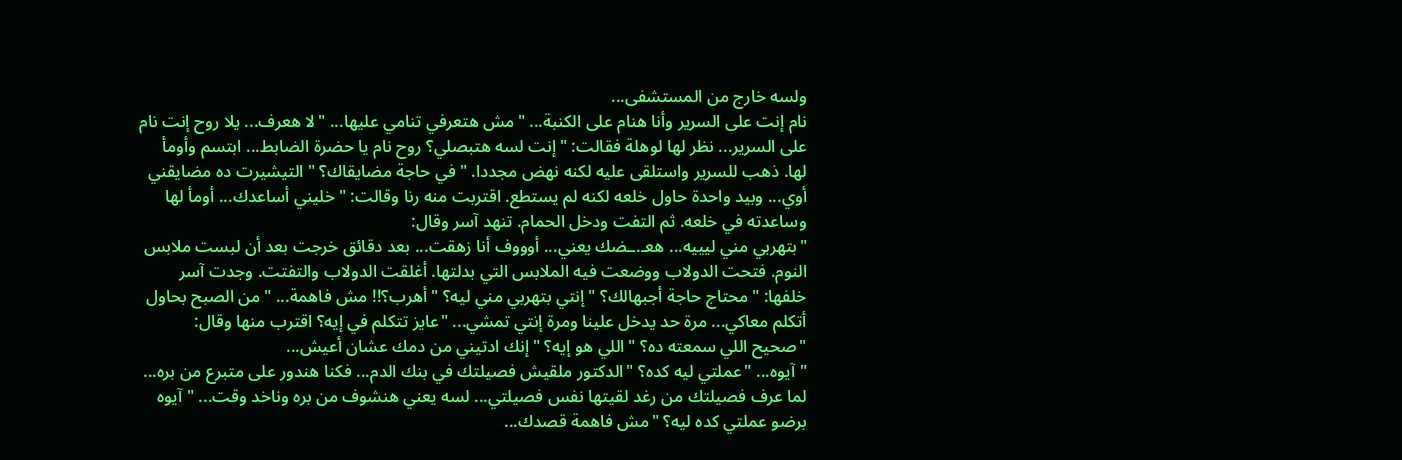ولسه خارج من المستشفى...
نام إنت على السرير وأنا هنام على الكنبة... "مش هتعرفي تنامي عليها... "لا هعرف... يلا روح إنت نام على السرير... نظر لها لوهلة فقالت: "إنت لسه هتبصلي؟ روح نام يا حضرة الضابط... ابتسم وأومأ لها. ذهب للسرير واستلقى عليه لكنه نهض مجددا. "في حاجة مضايقاك؟ "التيشيرت ده مضايقني أوي... وبيد واحدة حاول خلعه لكنه لم يستطع. اقتربت منه رنا وقالت: "خليني أساعدك... أومأ لها وساعدته في خلعه. ثم التفت ودخل الحمام. تنهد آسر وقال:
"بتهربي مني ليييه... هعـ.ـضك يعني... أوووف أنا زهقت... بعد دقائق خرجت بعد أن لبست ملابس النوم. فتحت الدولاب ووضعت فيه الملابس التي بدلتها. أغلقت الدولاب والتفتت. وجدت آسر خلفها: "محتاج حاجة أجبهالك؟ "إنتي بتهربي مني ليه؟ "أهرب؟!! مش فاهمة... "من الصبح بحاول أتكلم معاكي... مرة حد يدخل علينا ومرة إنتي تمشي... "عايز تتكلم في إيه؟ اقترب منها وقال: "صحيح اللي سمعته ده؟ "اللي هو إيه؟ "إنك ادتيني من دمك عشان أعيش...
"آيوه... "عملتي ليه كده؟ "الدكتور ملقيش فصيلتك في بنك الدم... فكنا هندور على متبرع من بره... لما عرف فصيلتك من رغد لقيتها نفس فصيلتي... لسه يعني هنشوف من بره وناخد وقت... "آيوه برضو عملتي كده ليه؟ "مش فاهمة قصدك...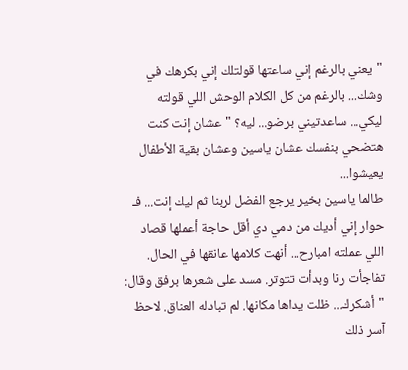"يعني بالرغم إني ساعتها قولتلك إني بكرهك في وشك... بالرغم من كل الكلام الوحش اللي قولته ليكي... ساعدتيني برضو... ليه؟ "عشان إنت كنت هتضحي بنفسك عشان ياسين وعشان بقية الأطفال يعيشوا...
طالما ياسين بخير يرجع الفضل لربنا ثم ليك إنت... فـ حوار إني أديك من دمي دي أقل حاجة أعملها قصاد اللي عملته امبارح... أنهت كلامها عانقها في الحال. تفاجأت رنا وبدأت تتوتر. مسد على شعرها برفق وقال: "أشكرك... ظلت يداها مكانها. لم تبادله العناق. لاحظ آسر ذلك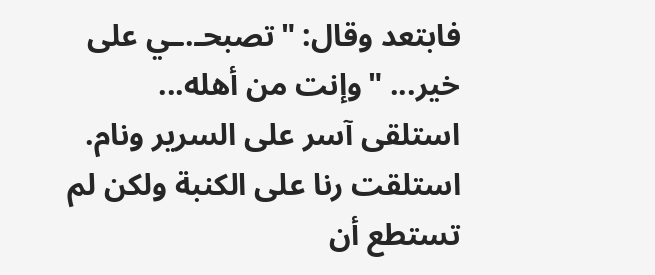فابتعد وقال: "تصبحـ.ـي على خير... "وإنت من أهله...
استلقى آسر على السرير ونام. استلقت رنا على الكنبة ولكن لم تستطع أن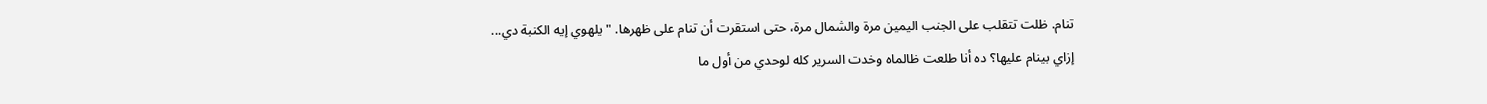تنام. ظلت تتقلب على الجنب اليمين مرة والشمال مرة، حتى استقرت أن تنام على ظهرها. "يلهوي إيه الكنبة دي... إزاي بينام عليها؟ ده أنا طلعت ظالماه وخدت السرير كله لوحدي من أول ما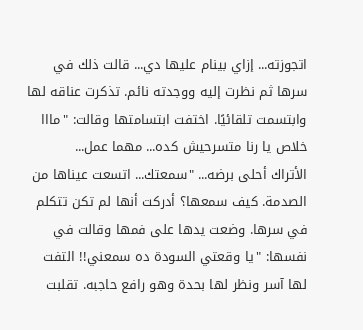اتجوزته... إزاي بينام عليها دي... قالت ذلك في سرها ثم نظرت إليه ووجدته نائم. تذكرت عناقه لها وابتسمت تلقائيًا. اختفت ابتسامتها وقالت: "مااا خلاص يا رنا متسرحيش كده... مهما عمل...
الأتراك أحلى برضه... "سمعتك... اتسعت عيناها من الصدمة. كيف سمعها؟ أدركت أنها لم تكن تتكلم في سرها. وضعت يدها على فمها وقالت في نفسها: "يا وقعتي السودة ده سمعني!! التفت لها آسر ونظر لها بحدة وهو رافع حاجبه. تقلبت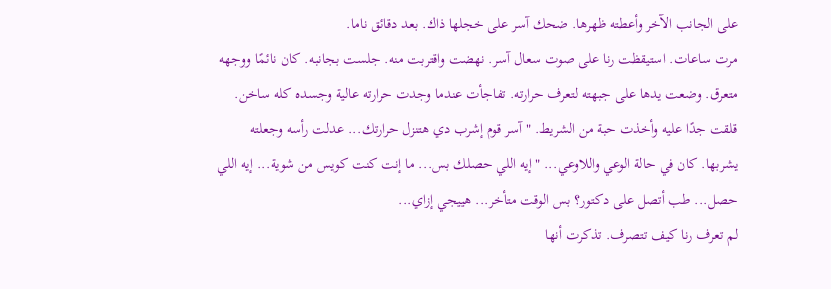على الجانب الآخر وأعطته ظهرها. ضحك آسر على خجلها ذاك. بعد دقائق ناما.
مرت ساعات. استيقظت رنا على صوت سعال آسر. نهضت واقتربت منه. جلست بجانبه. كان نائمًا ووجهه متعرق. وضعت يدها على جبهته لتعرف حرارته. تفاجأت عندما وجدت حرارته عالية وجسده كله ساخن. قلقت جدًا عليه وأخذت حبة من الشريط. "آسر قوم إشرب دي هتنزل حرارتك... عدلت رأسه وجعلته يشربها. كان في حالة الوعي واللاوعي... "إيه اللي حصلك بس... ما إنت كنت كويس من شوية... إيه اللي حصل... طب أتصل على دكتور؟ بس الوقت متأخر... هييجي إزاي...
لم تعرف رنا كيف تتصرف. تذكرت أنها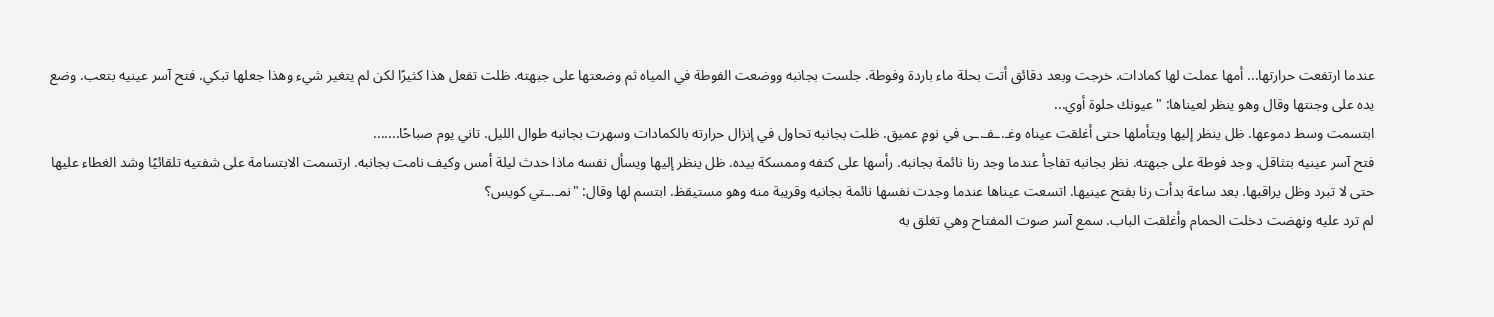عندما ارتفعت حرارتها... أمها عملت لها كمادات. خرجت وبعد دقائق أتت بحلة ماء باردة وفوطة. جلست بجانبه ووضعت الفوطة في المياه ثم وضعتها على جبهته. ظلت تفعل هذا كثيرًا لكن لم يتغير شيء وهذا جعلها تبكي. فتح آسر عينيه بتعب. وضع يده على وجنتها وقال وهو ينظر لعيناها: "عيونك حلوة أوي...
ابتسمت وسط دموعها. ظل ينظر إليها ويتأملها حتى أغلقت عيناه وغـ.ـفـ.ـى في نومٍ عميق. ظلت بجانبه تحاول في إنزال حرارته بالكمادات وسهرت بجانبه طوال الليل. تاني يوم صباحًا.......
فتح آسر عينيه بتثاقل. وجد فوطة على جبهته. نظر بجانبه تفاجأ عندما وجد رنا نائمة بجانبه. رأسها على كتفه وممسكة بيده. ظل ينظر إليها ويسأل نفسه ماذا حدث ليلة أمس وكيف نامت بجانبه. ارتسمت الابتسامة على شفتيه تلقائيًا وشد الغطاء عليها حتى لا تبرد وظل يراقبها. بعد ساعة بدأت رنا بفتح عينيها. اتسعت عيناها عندما وجدت نفسها نائمة بجانبه وقريبة منه وهو مستيقظ. ابتسم لها وقال: "نمـ.ـتي كويس؟
لم ترد عليه ونهضت دخلت الحمام وأغلقت الباب. سمع آسر صوت المفتاح وهي تغلق به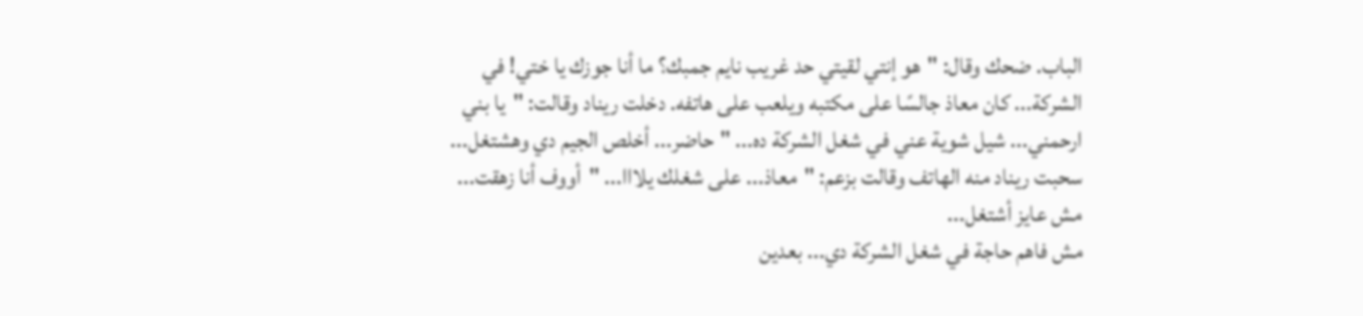الباب. ضحك وقال: "هو إنتي لقيتي حد غريب نايم جمبك؟ ما أنا جوزك يا ختي! في الشركة... كان معاذ جالسًا على مكتبه ويلعب على هاتفه. دخلت ريناد وقالت: "يا بني ارحمني... شيل شوية عني في شغل الشركة ده... "حاضر... أخلص الجيم دي وهشتغل... سحبت ريناد منه الهاتف وقالت بزعم: "معاذ... على شغلك يلااا... "أووف أنا زهقت... مش عايز أشتغل...
مش فاهم حاجة في شغل الشركة دي... بعدين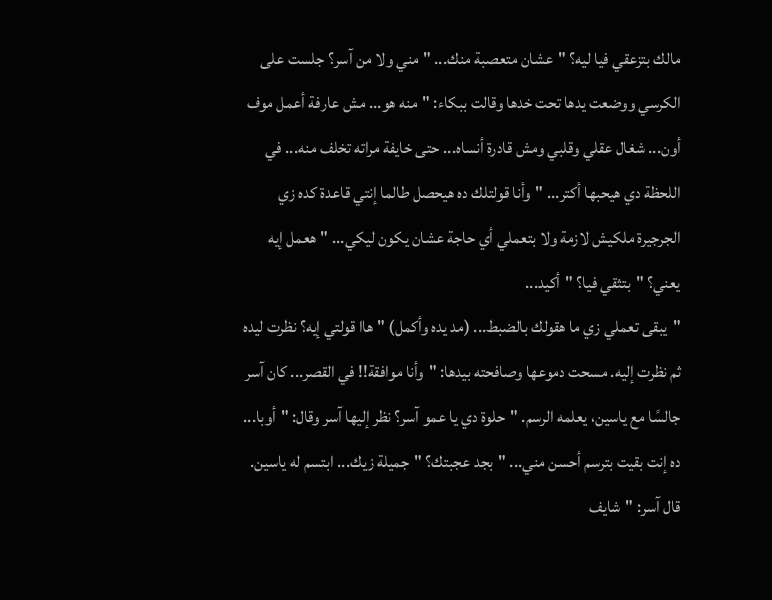مالك بتزعقي فيا ليه؟ "عشان متعصبة منك... "مني ولا من آسر؟ جلست على الكرسي ووضعت يدها تحت خدها وقالت ببكاء: "منه هو... مش عارفة أعمل موف أون... شغال عقلي وقلبي ومش قادرة أنساه... حتى خايفة مراته تخلف منه... في اللحظة دي هيحبها أكتر... "وأنا قولتلك ده هيحصل طالما إنتي قاعدة كده زي الجرجيرة ملكيش لازمة ولا بتعملي أي حاجة عشان يكون ليكي... "هعمل إيه يعني؟ "بتثقي فيا؟ "أكيد...
"يبقى تعملي زي ما هقولك بالضبط... (مد يده وأكمل) "هاا قولتي إيه؟ نظرت ليده ثم نظرت إليه. مسحت دموعها وصافحته بيدها: "وأنا موافقة!! في القصر... كان آسر جالسًا مع ياسين، يعلمه الرسم. "حلوة دي يا عمو آسر؟ نظر إليها آسر وقال: "أوبا... ده إنت بقيت بترسم أحسن مني... "بجد عجبتك؟ "جميلة زيك... ابتسم له ياسين. قال آسر: "شايف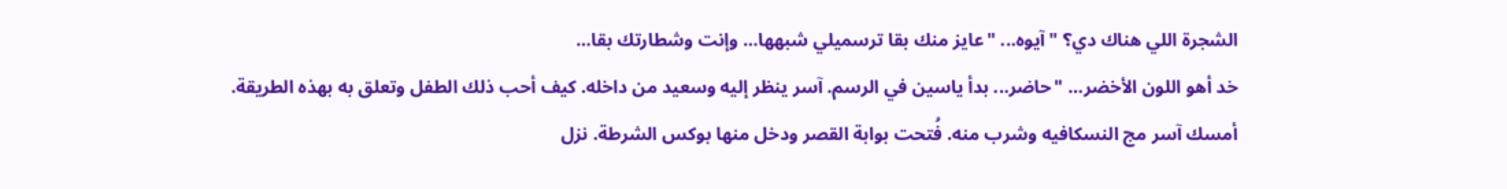الشجرة اللي هناك دي؟ "آيوه... "عايز منك بقا ترسميلي شبهها... وإنت وشطارتك بقا...
خد أهو اللون الأخضر... "حاضر... بدأ ياسين في الرسم. آسر ينظر إليه وسعيد من داخله. كيف أحب ذلك الطفل وتعلق به بهذه الطريقة. أمسك آسر مج النسكافيه وشرب منه. فُتحت بوابة القصر ودخل منها بوكس الشرطة. نزل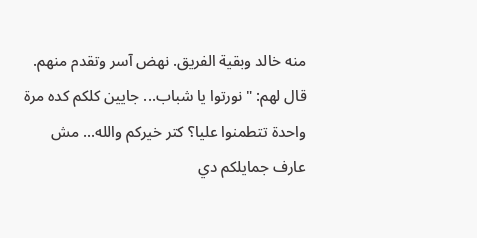منه خالد وبقية الفريق. نهض آسر وتقدم منهم. قال لهم: "نورتوا يا شباب... جايين كلكم كده مرة واحدة تتطمنوا عليا؟ كتر خيركم والله... مش عارف جمايلكم دي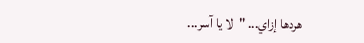هردها إزاي... "لا يا آسر...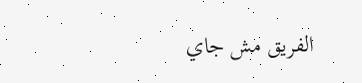الفريق مش جاي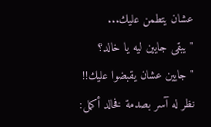عشان يتطمن عليك...
"يبقى جايين ليه يا خالد؟ "جايين عشان يقبضوا عليك!! نظر له آسر بصدمة فخالد أكمل: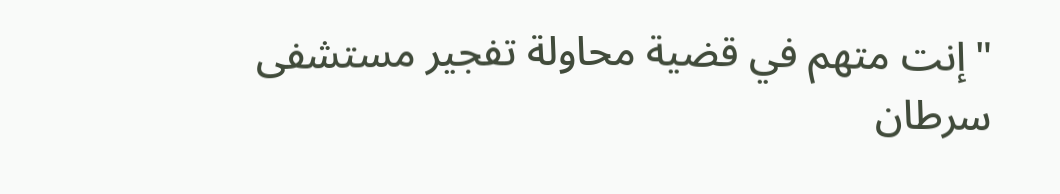"إنت متهم في قضية محاولة تفجير مستشفى سرطان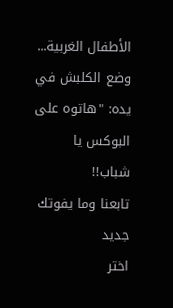الأطفال الغربية... وضع الكلبش في يده: "هاتوه على البوكس يا شباب!!
تابعنا وما يفوتك جديد
اختر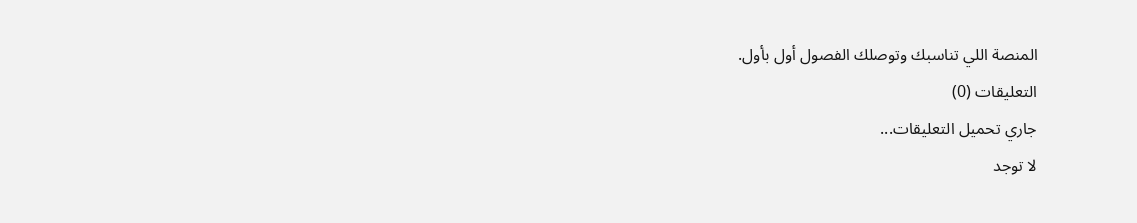المنصة اللي تناسبك وتوصلك الفصول أول بأول.
التعليقات (0)
جاري تحميل التعليقات...
لا توجد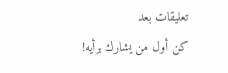تعليقات بعد
كن أول من يشارك برأيه!